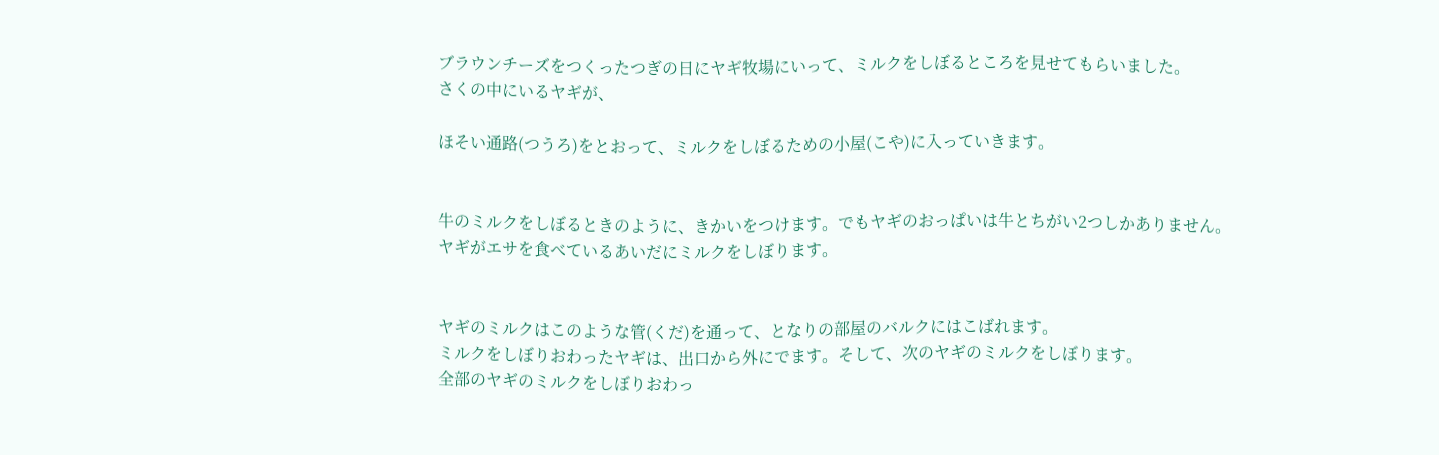ブラウンチーズをつくったつぎの日にヤギ牧場にいって、ミルクをしぼるところを見せてもらいました。
さくの中にいるヤギが、

ほそい通路(つうろ)をとおって、ミルクをしぼるための小屋(こや)に入っていきます。


牛のミルクをしぼるときのように、きかいをつけます。でもヤギのおっぱいは牛とちがい2つしかありません。
ヤギがエサを食べているあいだにミルクをしぼります。


ヤギのミルクはこのような管(くだ)を通って、となりの部屋のバルクにはこばれます。
ミルクをしぼりおわったヤギは、出口から外にでます。そして、次のヤギのミルクをしぼります。
全部のヤギのミルクをしぼりおわっ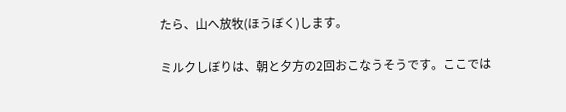たら、山へ放牧(ほうぼく)します。

ミルクしぼりは、朝と夕方の2回おこなうそうです。ここでは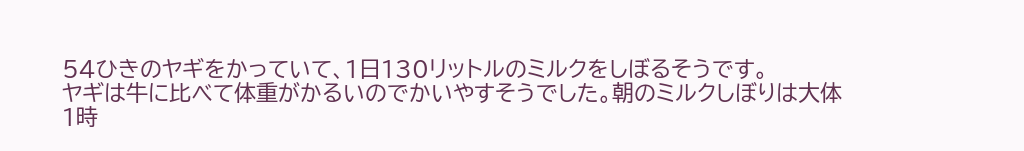54ひきのヤギをかっていて、1日130リットルのミルクをしぼるそうです。
ヤギは牛に比べて体重がかるいのでかいやすそうでした。朝のミルクしぼりは大体1時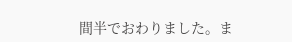間半でおわりました。ま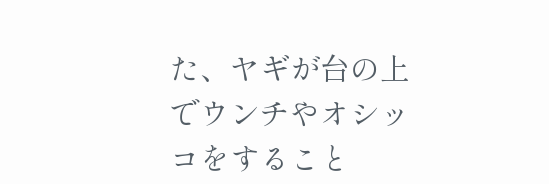た、ヤギが台の上でウンチやオシッコをすること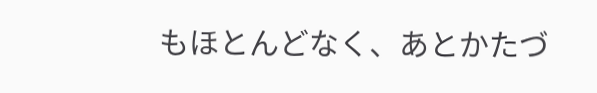もほとんどなく、あとかたづ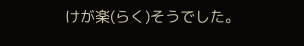けが楽(らく)そうでした。